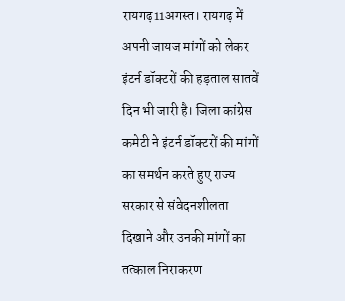रायगढ़11अगस्त। रायगढ़ में अपनी जायज मांगों को लेकर इंटर्न डॉक्टरों की हड़ताल सातवें दिन भी जारी है। जिला कांग्रेस कमेटी ने इंटर्न डॉक्टरों की मांगों का समर्थन करते हुए राज्य सरकार से संवेदनशीलता दिखाने और उनकी मांगों का तत्काल निराकरण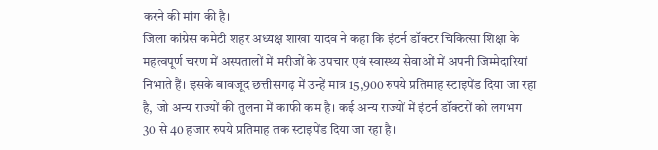करने की मांग की है।
जिला कांग्रेस कमेटी शहर अध्यक्ष शाखा यादव ने कहा कि इंटर्न डॉक्टर चिकित्सा शिक्षा के महत्वपूर्ण चरण में अस्पतालों में मरीजों के उपचार एवं स्वास्थ्य सेवाओं में अपनी जिम्मेदारियां निभाते हैं। इसके बावजूद छत्तीसगढ़ में उन्हें मात्र 15,900 रुपये प्रतिमाह स्टाइपेंड दिया जा रहा है, जो अन्य राज्यों की तुलना में काफी कम है। कई अन्य राज्यों में इंटर्न डॉक्टरों को लगभग 30 से 40 हजार रुपये प्रतिमाह तक स्टाइपेंड दिया जा रहा है।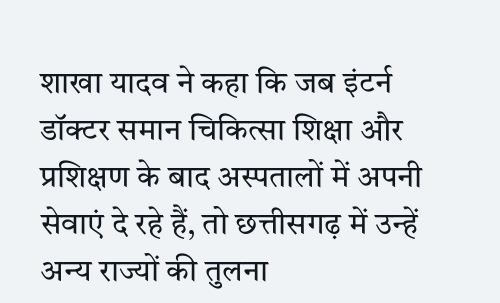शाखा यादव ने कहा कि जब इंटर्न डॉक्टर समान चिकित्सा शिक्षा और प्रशिक्षण के बाद अस्पतालों में अपनी सेवाएं दे रहे हैं, तो छत्तीसगढ़ में उन्हें अन्य राज्यों की तुलना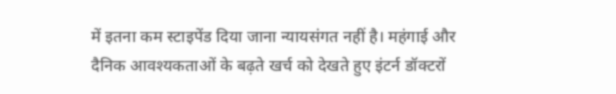में इतना कम स्टाइपेंड दिया जाना न्यायसंगत नहीं है। महंगाई और दैनिक आवश्यकताओं के बढ़ते खर्च को देखते हुए इंटर्न डॉक्टरों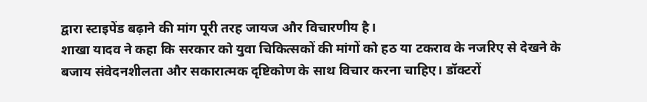द्वारा स्टाइपेंड बढ़ाने की मांग पूरी तरह जायज और विचारणीय है।
शाखा यादव ने कहा कि सरकार को युवा चिकित्सकों की मांगों को हठ या टकराव के नजरिए से देखने के बजाय संवेदनशीलता और सकारात्मक दृष्टिकोण के साथ विचार करना चाहिए। डॉक्टरों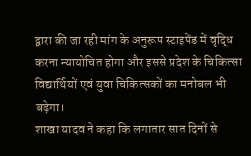द्वारा की जा रही मांग के अनुरूप स्टाइपेंड में वृद्धि करना न्यायोचित होगा और इससे प्रदेश के चिकित्सा विद्यार्थियों एवं युवा चिकित्सकों का मनोबल भी बढ़ेगा।
शाखा यादव ने कहा कि लगातार सात दिनों से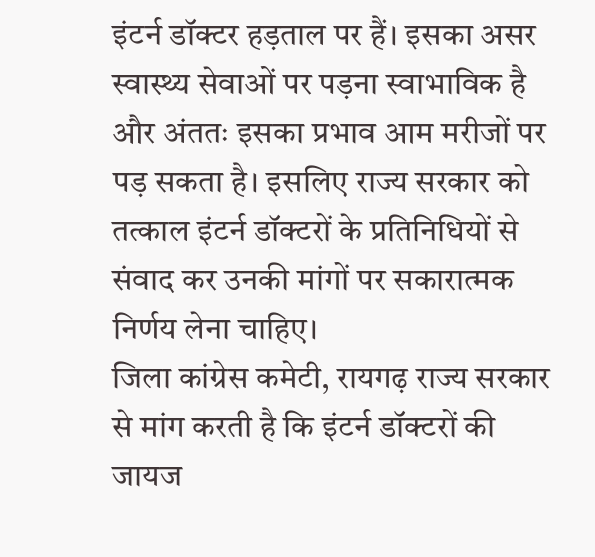इंटर्न डॉक्टर हड़ताल पर हैं। इसका असर स्वास्थ्य सेवाओं पर पड़ना स्वाभाविक है और अंततः इसका प्रभाव आम मरीजों पर पड़ सकता है। इसलिए राज्य सरकार को तत्काल इंटर्न डॉक्टरों के प्रतिनिधियों से संवाद कर उनकी मांगों पर सकारात्मक निर्णय लेना चाहिए।
जिला कांग्रेस कमेटी, रायगढ़ राज्य सरकार से मांग करती है कि इंटर्न डॉक्टरों की जायज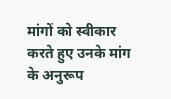मांगों को स्वीकार करते हुए उनके मांग के अनुरूप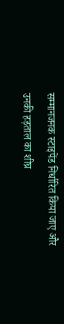सम्मानजनक स्टाइपेंड निर्धारित किया जाए और उनकी हड़ताल का शीघ्र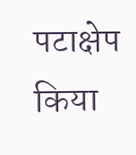पटाक्षेप किया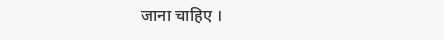जाना चाहिए ।